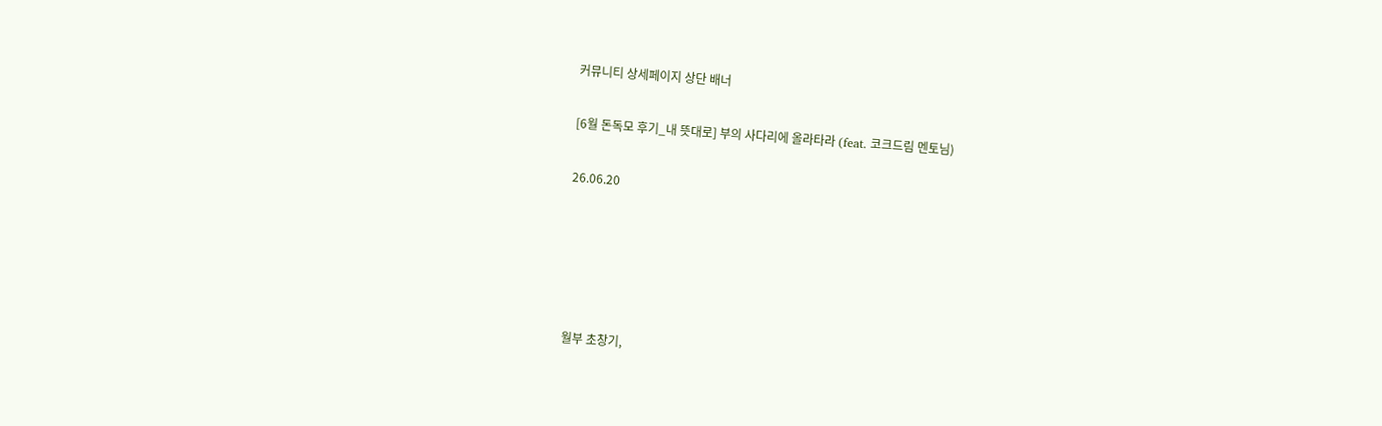커뮤니티 상세페이지 상단 배너

[6월 돈독모 후기_내 뜻대로] 부의 사다리에 올라타라 (feat. 코크드림 멘토님)

26.06.20





월부 초창기,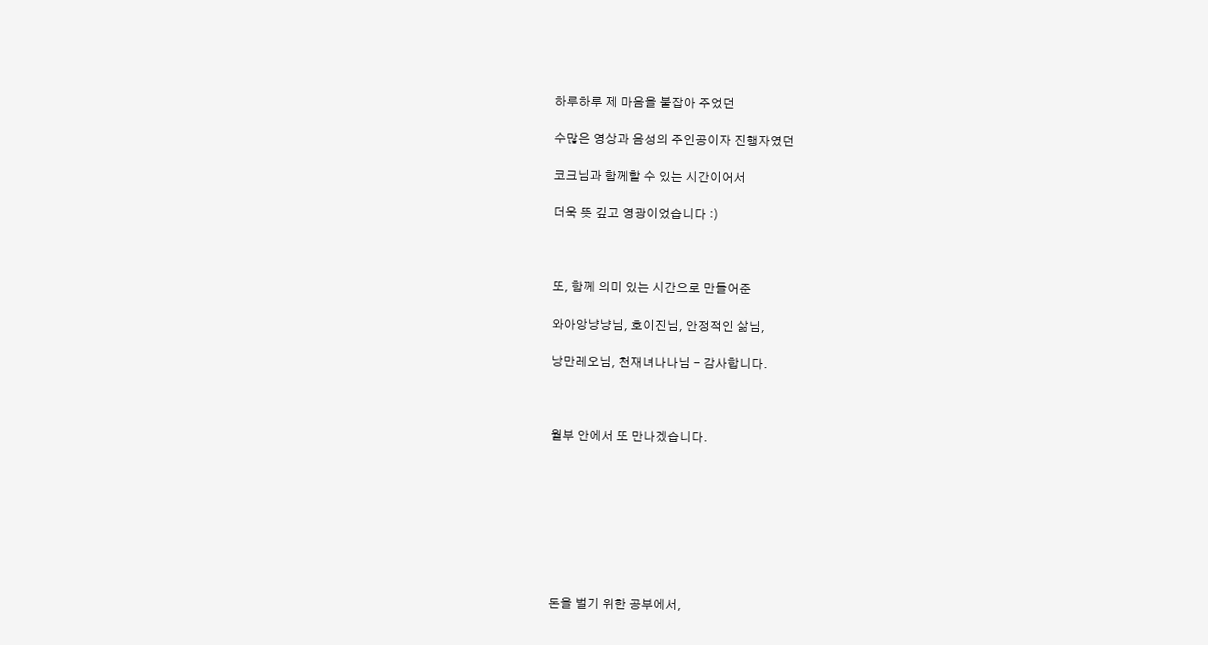하루하루 제 마음을 붙잡아 주었던

수많은 영상과 음성의 주인공이자 진행자였던

코크님과 함께할 수 있는 시간이어서

더욱 뜻 깊고 영광이었습니다 :)



또, 함께 의미 있는 시간으로 만들어준

와아앙냥냥님, 호이진님, 안정적인 삶님,

낭만레오님, 천재녀나나님 - 감사합니다.



월부 안에서 또 만나겠습니다.








돈을 벌기 위한 공부에서,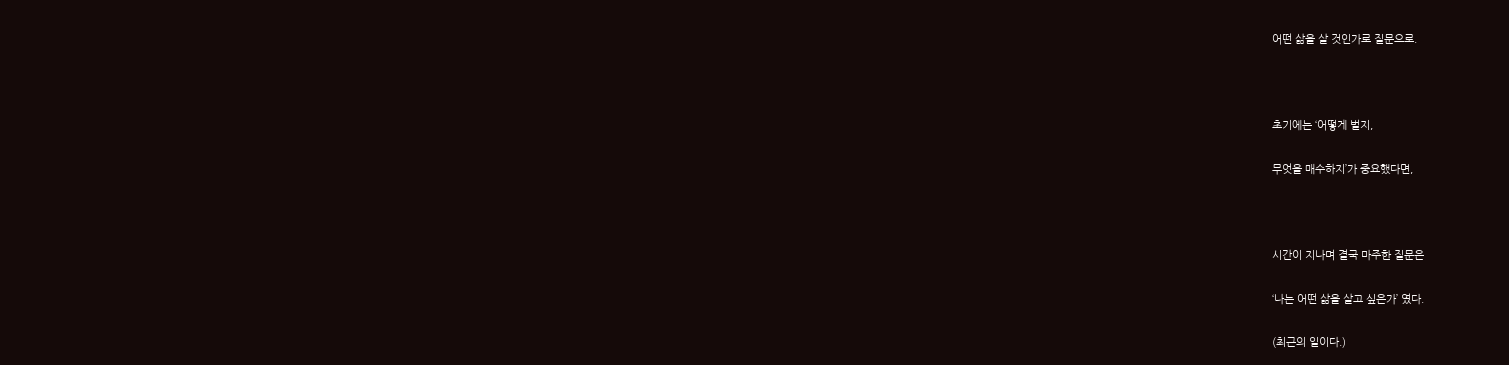어떤 삶을 살 것인가로 질문으로.



초기에는 ‘어떻게 벌지,

무엇을 매수하지’가 중요했다면,



시간이 지나며 결국 마주한 질문은

‘나는 어떤 삶을 살고 싶은가’ 였다.

(최근의 일이다.)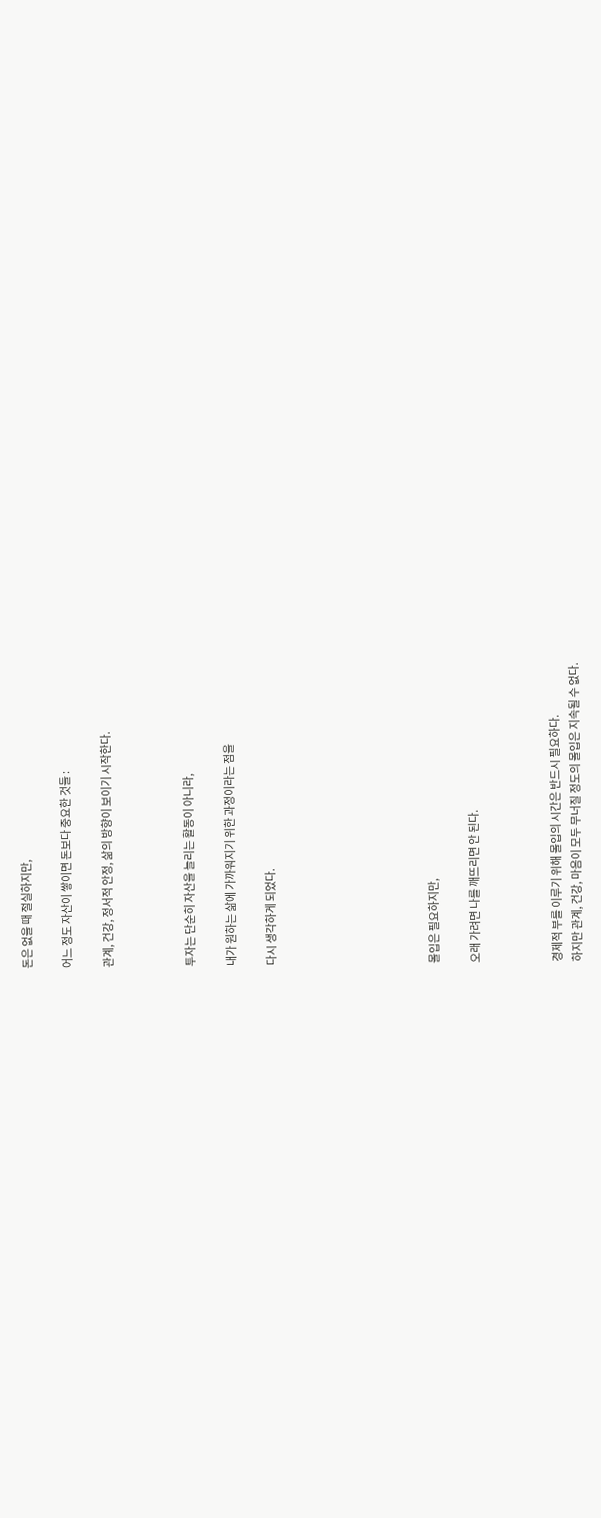돈은 없을 때 절실하지만,

어느 정도 자산이 쌓이면 돈보다 중요한 것들 :

관계, 건강, 정서적 안정, 삶의 방향이 보이기 시작한다.



투자는 단순히 자산을 늘리는 활동이 아니라,

내가 원하는 삶에 가까워지기 위한 과정이라는 점을

다시 생각하게 되었다.







몰입은 필요하지만,

오래 가려면 나를 깨뜨리면 안 된다.



경제적 부를 이루기 위해 몰입의 시간은 반드시 필요하다.
하지만 관계, 건강, 마음이 모두 무너질 정도의 몰입은 지속될 수 없다.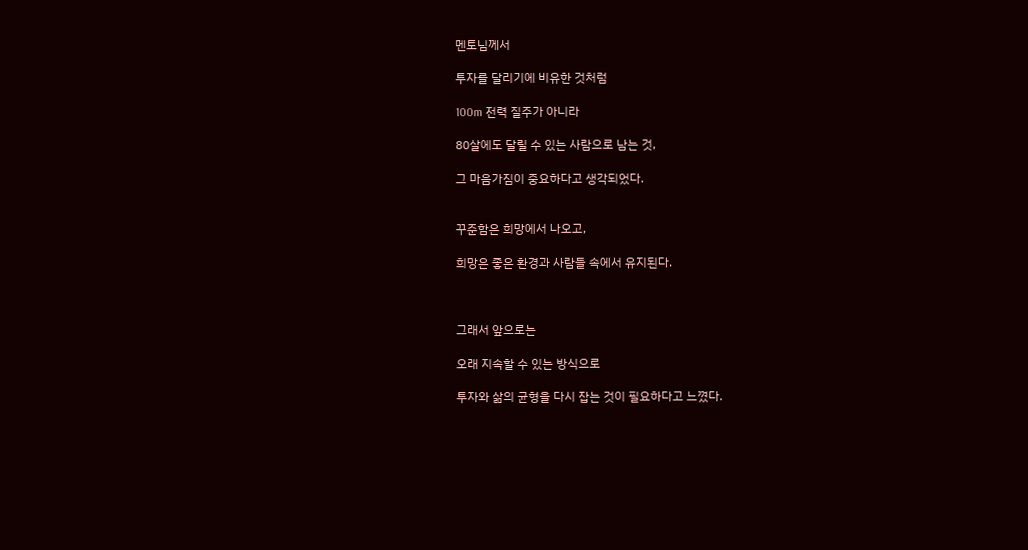멘토님께서

투자를 달리기에 비유한 것처럼

100m 전력 질주가 아니라

80살에도 달릴 수 있는 사람으로 남는 것,

그 마음가짐이 중요하다고 생각되었다.


꾸준함은 희망에서 나오고,

희망은 좋은 환경과 사람들 속에서 유지된다.



그래서 앞으로는

오래 지속할 수 있는 방식으로

투자와 삶의 균형을 다시 잡는 것이 필요하다고 느꼈다.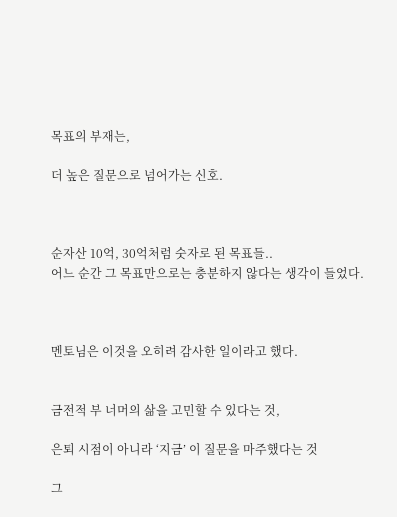목표의 부재는,

더 높은 질문으로 넘어가는 신호.



순자산 10억, 30억처럼 숫자로 된 목표들..
어느 순간 그 목표만으로는 충분하지 않다는 생각이 들었다.



멘토님은 이것을 오히려 감사한 일이라고 했다.


금전적 부 너머의 삶을 고민할 수 있다는 것,

은퇴 시점이 아니라 ‘지금’ 이 질문을 마주했다는 것

그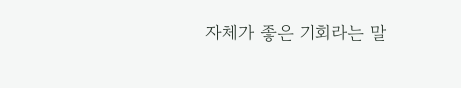자체가 좋은 기회라는 말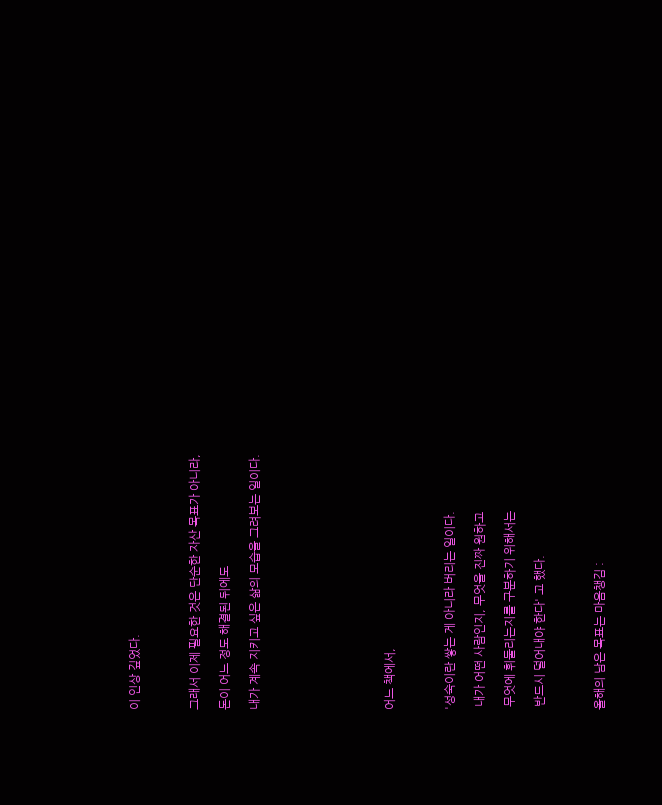이 인상 깊었다.



그래서 이제 필요한 것은 단순한 자산 목표가 아니라,

돈이 어느 정도 해결된 뒤에도

내가 계속 지키고 싶은 삶의 모습을 그려보는 일이다.








어느 책에서,



'성숙이란 쌓는 게 아니라 버리는 일이다.

 내가 어떤 사람인지, 무엇을 진짜 원하고

 무엇에 휘둘리는지를 구분하기 위해서는

 반드시 덜어내야 한다' 고 했다.



올해의 남은 목표는 마음챙김 :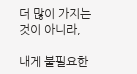더 많이 가지는 것이 아니라,

내게 불필요한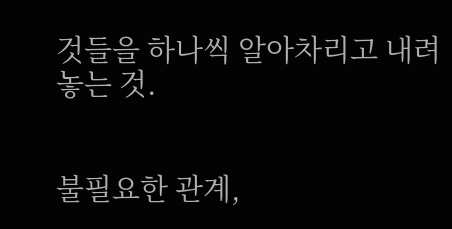것들을 하나씩 알아차리고 내려놓는 것.


불필요한 관계,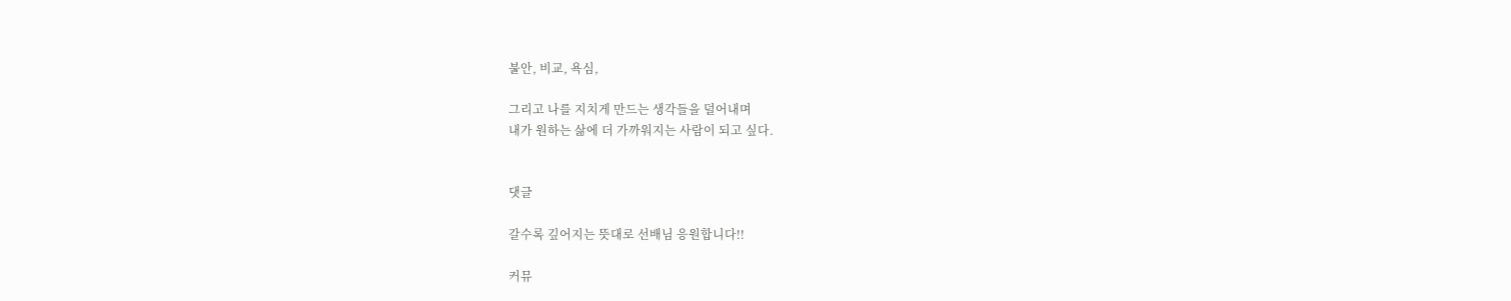불안, 비교, 욕심,

그리고 나를 지치게 만드는 생각들을 덜어내며
내가 원하는 삶에 더 가까워지는 사람이 되고 싶다.


댓글

갈수록 깊어지는 뜻대로 선배님 응원합니다!!

커뮤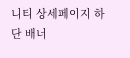니티 상세페이지 하단 배너